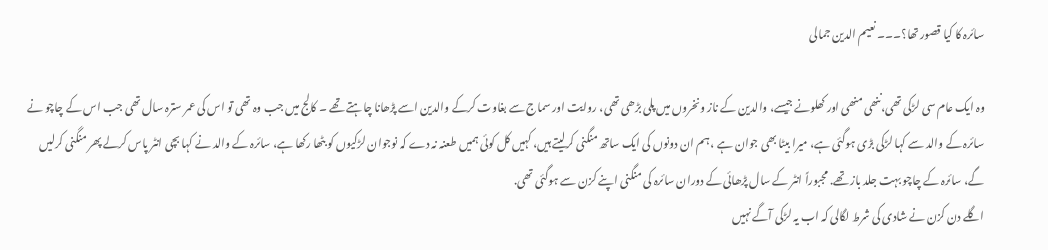سائرہ کا کیا قصور تھا؟۔۔۔ نعیم الدین جمالی

وہ ایک عام سی لڑکی تھی،ننھی منھی اور کھلونے جیسے، والدین کے ناز ونخروں میں پلی بڑھی تھی، روایت اور سماج سے بغاوت کرکے والدین اسے پڑھانا چاہتے تھے ۔ کالج میں جب وہ تھی تو اس کی عمر سترہ سال تھی جب اس کے چاچو نے سائرہ کے والد سے کہا لڑکی بڑی ہوگئی ہے، میرا بیٹا بھی جوان ہے ، ہم ان دونوں کی ایک ساتھ منگنی کرلیتے ہیں، کہیں کل کوئی ہمیں طعنہ نہ دے کہ نوجوان لڑکیوں کو بٹھا رکھا ہے، سائرہ کے والد نے کہا بچی انٹر پاس کرلے پھر منگنی کرلیں گے، سائرہ کے چاچو بہت جلد باز تھے. مجبوراً انٹر کے سال پڑھائی کے دوران سائرہ کی منگنی اپنے کزن سے ہوگئی تھی.
اگلے دن کزن نے شادی کی شرط لگالی کہ اب یہ لڑکی آگے نہیں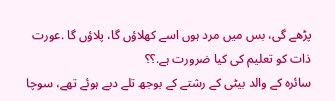پڑھے گی، بس میں مرد ہوں اسے کھلاؤں گا، پلاؤں گا .عورت ذات کو تعلیم کی کیا ضرورت ہے.؟؟
سائرہ کے والد بیٹی کے رشتے کے بوجھ تلے دبے ہوئے تھے، سوچا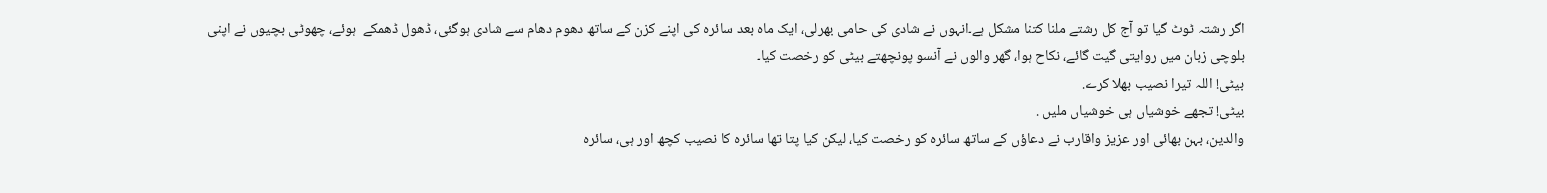اگر رشتہ ٹوٹ گیا تو آج کل رشتے ملنا کتنا مشکل ہے۔انہوں نے شادی کی حامی بھرلی، ایک ماہ بعد سائرہ کی اپنے کزن کے ساتھ دھوم دھام سے شادی ہوگئی، ڈھول ڈھمکے  ہوئے، چھوٹی بچیوں نے اپنی بلوچی زبان میں روایتی گیت گائے، نکاح ہوا، گھر والوں نے آنسو پونچھتے بیٹی کو رخصت کیا۔
بیٹی! اللہ تیرا نصیب بھلا کرے.
بیٹی! تجھے خوشیاں ہی خوشیاں ملیں .
والدین، بہن بھائی اور عزیز واقارب نے دعاؤں کے ساتھ سائرہ کو رخصت کیا، لیکن کیا پتا تھا سائرہ کا نصیب کچھ اور ہی، سائرہ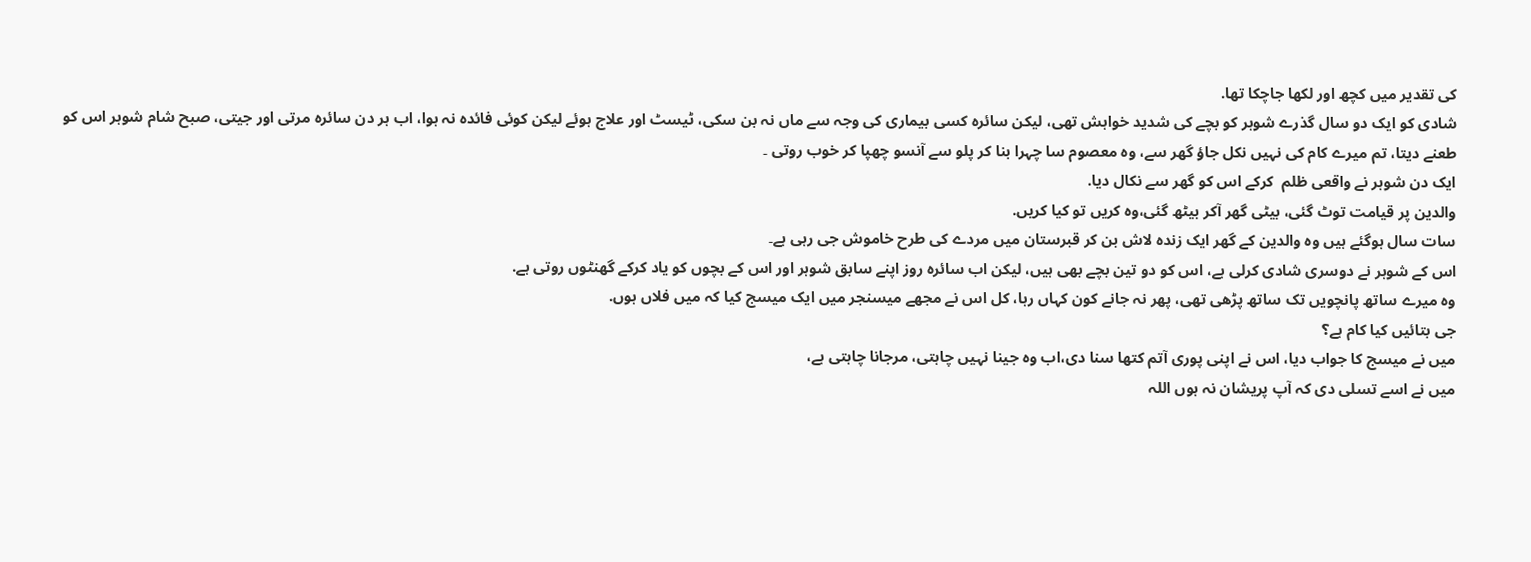کی تقدیر میں کچھ اور لکھا جاچکا تھا.
شادی کو ایک دو سال گذرے شوہر کو بچے کی شدید خواہش تھی، لیکن سائرہ کسی بیماری کی وجہ سے ماں نہ بن سکی، ٹیسٹ اور علاج ہوئے لیکن کوئی فائدہ نہ ہوا، اب ہر دن سائرہ مرتی اور جیتی، صبح شام شوہر اس کو طعنے دیتا، تم میرے کام کی نہیں نکل جاؤ گھر سے، وہ معصوم سا چہرا بنا کر پلو سے آنسو چھپا کر خوب روتی ۔
ایک دن شوہر نے واقعی ظلم  کرکے اس کو گھر سے نکال دیا.
والدین پر قیامت توٹ گئی، بیٹی گھر آکر بیٹھ گئی،وہ کریں تو کیا کریں.
سات سال ہوگئے ہیں وہ والدین کے گھر ایک زندہ لاش بن کر قبرستان میں مردے کی طرح خاموش جی رہی ہے۔
اس کے شوہر نے دوسری شادی کرلی ہے، اس کو دو تین بچے بھی ہیں، لیکن اب سائرہ روز اپنے سابق شوہر اور اس کے بچوں کو یاد کرکے گھنٹوں روتی ہے.
وہ میرے ساتھ پانچویں تک ساتھ پڑھی تھی، پھر نہ جانے کون کہاں رہا، کل اس نے مجھے میسنجر میں ایک میسج کیا کہ میں فلاں ہوں.
جی بتائیں کیا کام ہے؟
میں نے میسج کا جواب دیا، اس نے اپنی پوری آتم کتھا سنا دی،اب وہ جینا نہیں چاہتی، مرجانا چاہتی ہے،
میں نے اسے تسلی دی کہ آپ پریشان نہ ہوں اللہ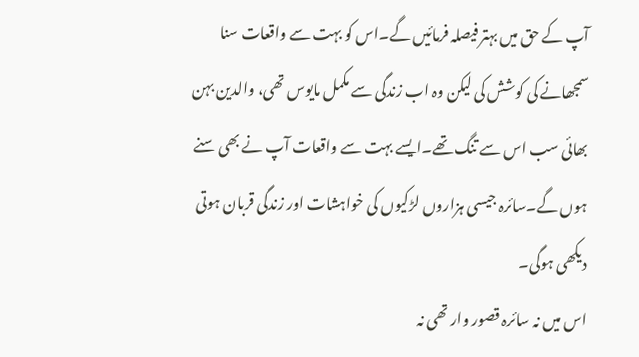آپ کے حق میں بہتر فیصلہ فرمائیں گے۔اس کو بہت سے واقعات سنا سمجھانے کی کوشش کی لیکن وہ اب زندگی سے مکمل مایوس تھی، والدین بہن بھائی سب اس سے تنگ تھے۔ایسے بہت سے واقعات آپ نے بھی سنے ہوں گے۔سائرہ جیسی ہزاروں لڑکیوں کی خواہشات اور زندگی قربان ہوتی دیکھی ہوگی۔
اس میں نہ سائرہ قصور وار تھی نہ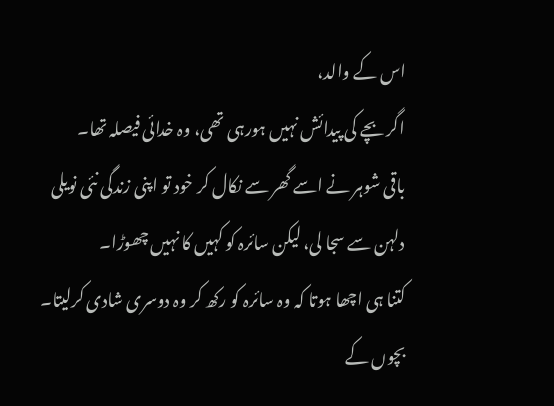اس کے والد،
اگر بچے کی پیدائش نہیں ہورہی تھی، وہ خدائی فیصلہ تھا۔
باقی شوہر نے اسے گھر سے نکال کر خود تو اپنی زندگی نئی نویلی دلہن سے سجا لی، لیکن سائرہ کو کہیں کا نہیں چھوڑا۔
کتنا ہی اچھا ہوتا کہ وہ سائرہ کو رکھ کر وہ دوسری شادی کرلیتا۔
بچوں کے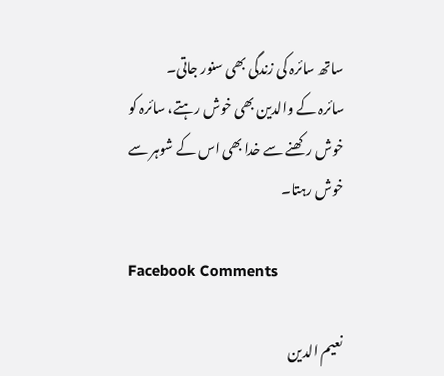ساتھ سائرہ کی زندگی بھی سنور جاتی۔
سائرہ کے والدین بھی خوش رہتے، سائرہ کو خوش رکھنے سے خدا بھی اس کے شوہر سے خوش رہتا۔

Facebook Comments

نعیم الدین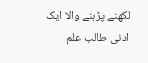لکھنے پڑہنے والا ایک ادنی طالب علم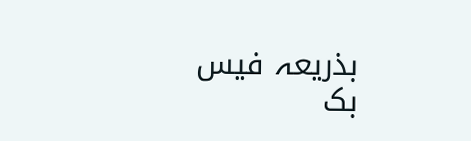بذریعہ فیس بک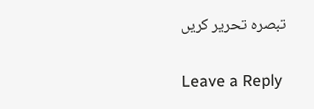تبصرہ تحریر کریں

Leave a Reply